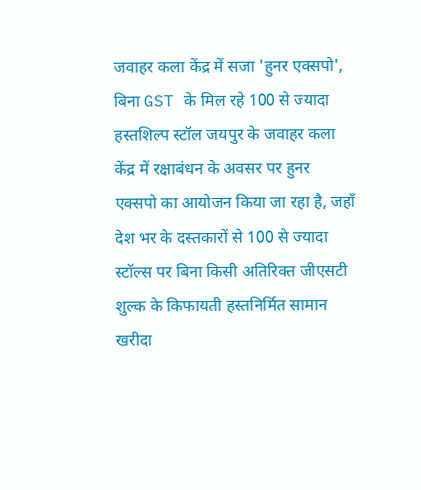जवाहर कला केंद्र में सजा 'हुनर एक्सपो', बिना GST के मिल रहे 100 से ज्यादा हस्तशिल्प स्टॉल जयपुर के जवाहर कला केंद्र में रक्षाबंधन के अवसर पर हुनर एक्सपो का आयोजन किया जा रहा है, जहाँ देश भर के दस्तकारों से 100 से ज्यादा स्टॉल्स पर बिना किसी अतिरिक्त जीएसटी शुल्क के किफायती हस्तनिर्मित सामान खरीदा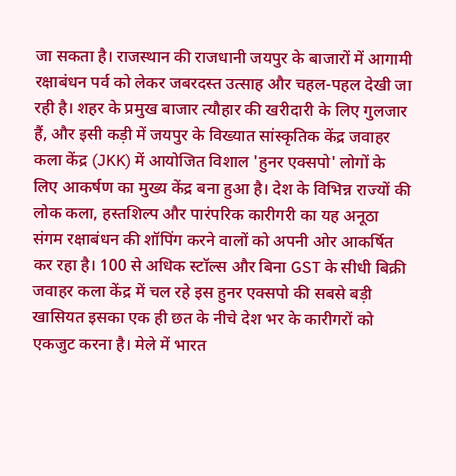जा सकता है। राजस्थान की राजधानी जयपुर के बाजारों में आगामी रक्षाबंधन पर्व को लेकर जबरदस्त उत्साह और चहल-पहल देखी जा रही है। शहर के प्रमुख बाजार त्यौहार की खरीदारी के लिए गुलजार हैं, और इसी कड़ी में जयपुर के विख्यात सांस्कृतिक केंद्र जवाहर कला केंद्र (JKK) में आयोजित विशाल 'हुनर एक्सपो' लोगों के लिए आकर्षण का मुख्य केंद्र बना हुआ है। देश के विभिन्न राज्यों की लोक कला, हस्तशिल्प और पारंपरिक कारीगरी का यह अनूठा संगम रक्षाबंधन की शॉपिंग करने वालों को अपनी ओर आकर्षित कर रहा है। 100 से अधिक स्टॉल्स और बिना GST के सीधी बिक्री जवाहर कला केंद्र में चल रहे इस हुनर एक्सपो की सबसे बड़ी खासियत इसका एक ही छत के नीचे देश भर के कारीगरों को एकजुट करना है। मेले में भारत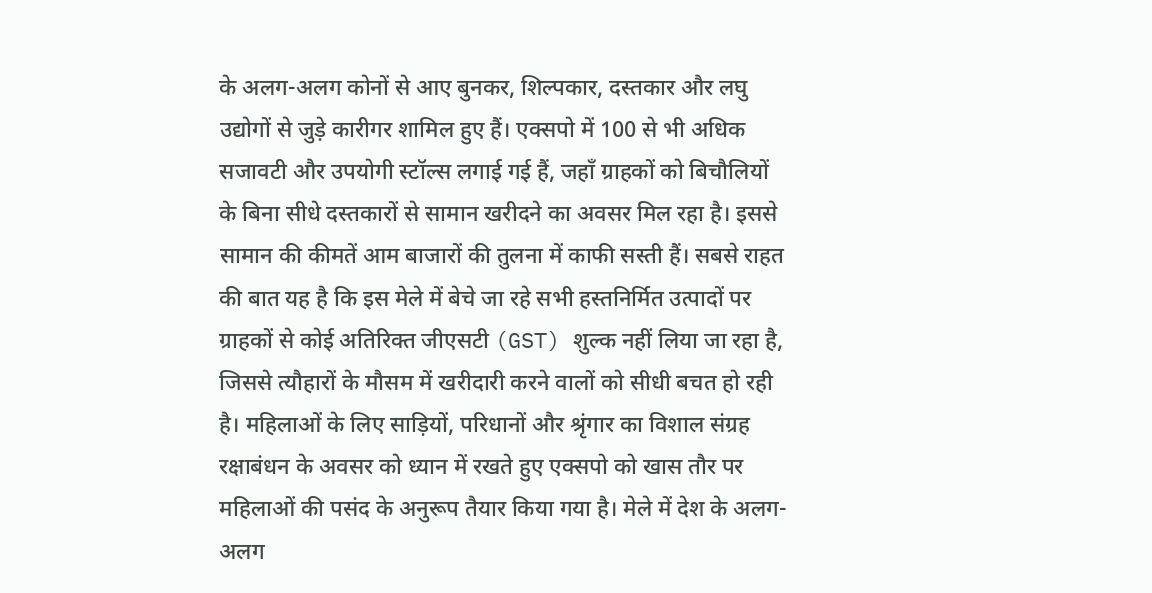के अलग-अलग कोनों से आए बुनकर, शिल्पकार, दस्तकार और लघु उद्योगों से जुड़े कारीगर शामिल हुए हैं। एक्सपो में 100 से भी अधिक सजावटी और उपयोगी स्टॉल्स लगाई गई हैं, जहाँ ग्राहकों को बिचौलियों के बिना सीधे दस्तकारों से सामान खरीदने का अवसर मिल रहा है। इससे सामान की कीमतें आम बाजारों की तुलना में काफी सस्ती हैं। सबसे राहत की बात यह है कि इस मेले में बेचे जा रहे सभी हस्तनिर्मित उत्पादों पर ग्राहकों से कोई अतिरिक्त जीएसटी (GST) शुल्क नहीं लिया जा रहा है, जिससे त्यौहारों के मौसम में खरीदारी करने वालों को सीधी बचत हो रही है। महिलाओं के लिए साड़ियों, परिधानों और श्रृंगार का विशाल संग्रह रक्षाबंधन के अवसर को ध्यान में रखते हुए एक्सपो को खास तौर पर महिलाओं की पसंद के अनुरूप तैयार किया गया है। मेले में देश के अलग-अलग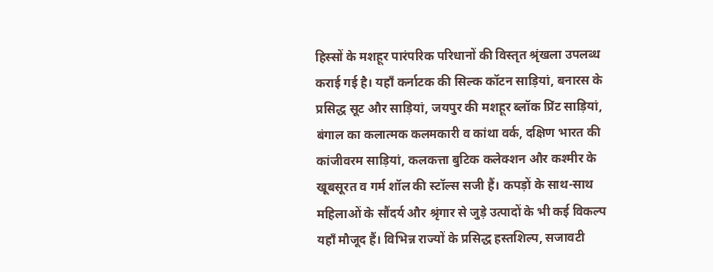हिस्सों के मशहूर पारंपरिक परिधानों की विस्तृत श्रृंखला उपलब्ध कराई गई है। यहाँ कर्नाटक की सिल्क कॉटन साड़ियां, बनारस के प्रसिद्ध सूट और साड़ियां, जयपुर की मशहूर ब्लॉक प्रिंट साड़ियां, बंगाल का कलात्मक कलमकारी व कांथा वर्क, दक्षिण भारत की कांजीवरम साड़ियां, कलकत्ता बुटिक कलेक्शन और कश्मीर के खूबसूरत व गर्म शॉल की स्टॉल्स सजी हैं। कपड़ों के साथ-साथ महिलाओं के सौंदर्य और श्रृंगार से जुड़े उत्पादों के भी कई विकल्प यहाँ मौजूद हैं। विभिन्न राज्यों के प्रसिद्ध हस्तशिल्प, सजावटी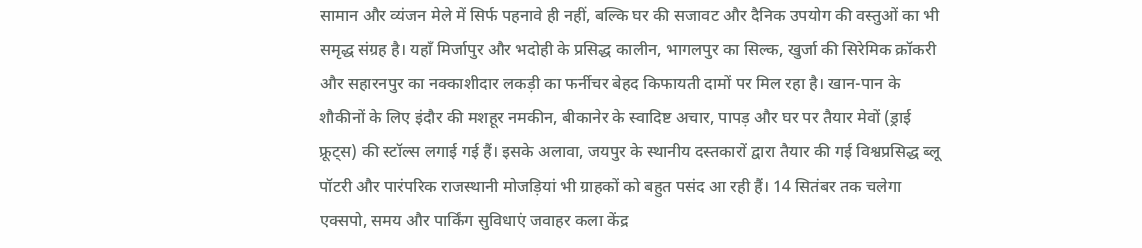सामान और व्यंजन मेले में सिर्फ पहनावे ही नहीं, बल्कि घर की सजावट और दैनिक उपयोग की वस्तुओं का भी समृद्ध संग्रह है। यहाँ मिर्जापुर और भदोही के प्रसिद्ध कालीन, भागलपुर का सिल्क, खुर्जा की सिरेमिक क्रॉकरी और सहारनपुर का नक्काशीदार लकड़ी का फर्नीचर बेहद किफायती दामों पर मिल रहा है। खान-पान के शौकीनों के लिए इंदौर की मशहूर नमकीन, बीकानेर के स्वादिष्ट अचार, पापड़ और घर पर तैयार मेवों (ड्राई फ्रूट्स) की स्टॉल्स लगाई गई हैं। इसके अलावा, जयपुर के स्थानीय दस्तकारों द्वारा तैयार की गई विश्वप्रसिद्ध ब्लू पॉटरी और पारंपरिक राजस्थानी मोजड़ियां भी ग्राहकों को बहुत पसंद आ रही हैं। 14 सितंबर तक चलेगा एक्सपो, समय और पार्किंग सुविधाएं जवाहर कला केंद्र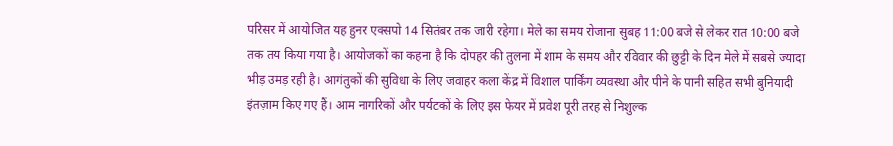परिसर में आयोजित यह हुनर एक्सपो 14 सितंबर तक जारी रहेगा। मेले का समय रोजाना सुबह 11:00 बजे से लेकर रात 10:00 बजे तक तय किया गया है। आयोजकों का कहना है कि दोपहर की तुलना में शाम के समय और रविवार की छुट्टी के दिन मेले में सबसे ज्यादा भीड़ उमड़ रही है। आगंतुकों की सुविधा के लिए जवाहर कला केंद्र में विशाल पार्किंग व्यवस्था और पीने के पानी सहित सभी बुनियादी इंतज़ाम किए गए हैं। आम नागरिकों और पर्यटकों के लिए इस फेयर में प्रवेश पूरी तरह से निशुल्क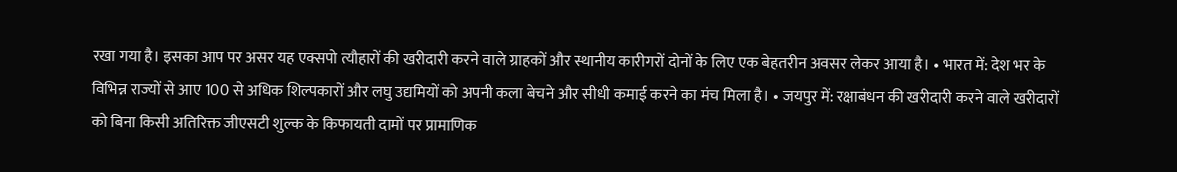रखा गया है। इसका आप पर असर यह एक्सपो त्यौहारों की खरीदारी करने वाले ग्राहकों और स्थानीय कारीगरों दोनों के लिए एक बेहतरीन अवसर लेकर आया है। • भारत में: देश भर के विभिन्न राज्यों से आए 100 से अधिक शिल्पकारों और लघु उद्यमियों को अपनी कला बेचने और सीधी कमाई करने का मंच मिला है। • जयपुर में: रक्षाबंधन की खरीदारी करने वाले खरीदारों को बिना किसी अतिरिक्त जीएसटी शुल्क के किफायती दामों पर प्रामाणिक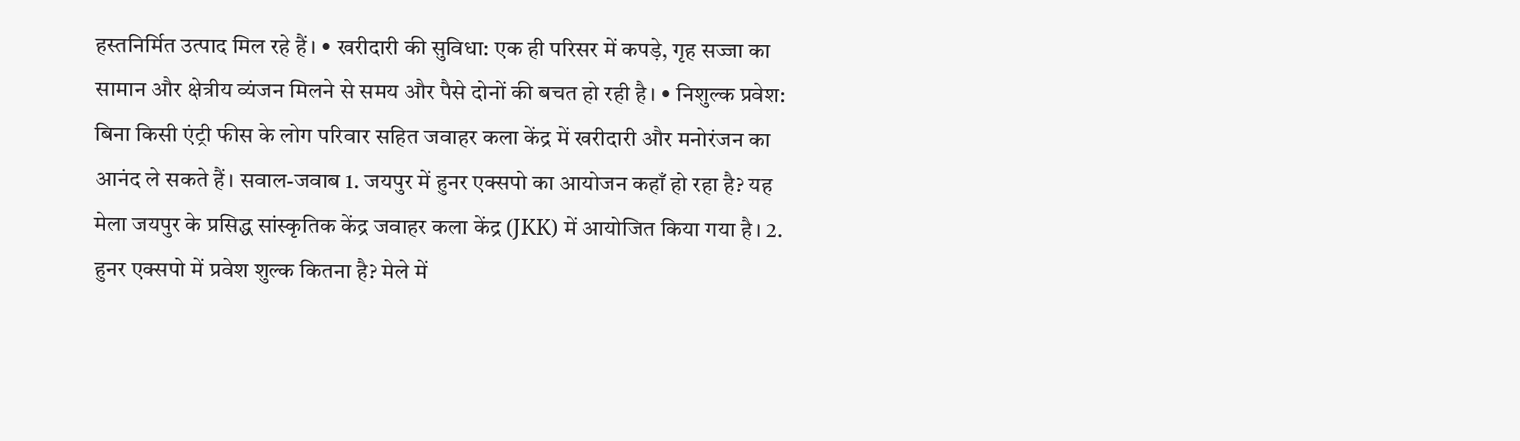हस्तनिर्मित उत्पाद मिल रहे हैं। • खरीदारी की सुविधा: एक ही परिसर में कपड़े, गृह सज्जा का सामान और क्षेत्रीय व्यंजन मिलने से समय और पैसे दोनों की बचत हो रही है। • निशुल्क प्रवेश: बिना किसी एंट्री फीस के लोग परिवार सहित जवाहर कला केंद्र में खरीदारी और मनोरंजन का आनंद ले सकते हैं। सवाल-जवाब 1. जयपुर में हुनर एक्सपो का आयोजन कहाँ हो रहा है? यह मेला जयपुर के प्रसिद्ध सांस्कृतिक केंद्र जवाहर कला केंद्र (JKK) में आयोजित किया गया है। 2. हुनर एक्सपो में प्रवेश शुल्क कितना है? मेले में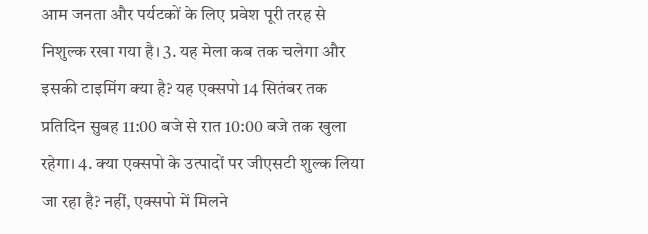आम जनता और पर्यटकों के लिए प्रवेश पूरी तरह से निशुल्क रखा गया है। 3. यह मेला कब तक चलेगा और इसकी टाइमिंग क्या है? यह एक्सपो 14 सितंबर तक प्रतिदिन सुबह 11:00 बजे से रात 10:00 बजे तक खुला रहेगा। 4. क्या एक्सपो के उत्पादों पर जीएसटी शुल्क लिया जा रहा है? नहीं, एक्सपो में मिलने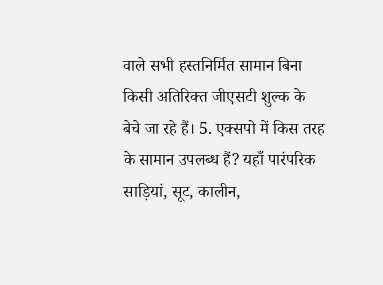वाले सभी हस्तनिर्मित सामान बिना किसी अतिरिक्त जीएसटी शुल्क के बेचे जा रहे हैं। 5. एक्सपो में किस तरह के सामान उपलब्ध हैं? यहाँ पारंपरिक साड़ियां, सूट, कालीन,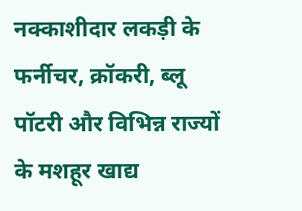नक्काशीदार लकड़ी के फर्नीचर, क्रॉकरी, ब्लू पॉटरी और विभिन्न राज्यों के मशहूर खाद्य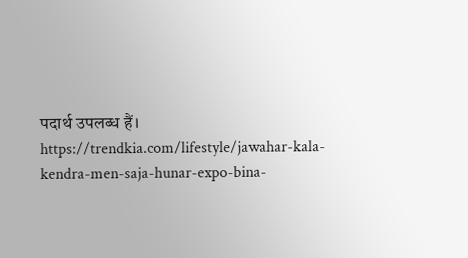पदार्थ उपलब्ध हैं। https://trendkia.com/lifestyle/jawahar-kala-kendra-men-saja-hunar-expo-bina-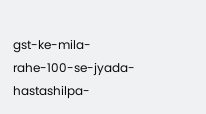gst-ke-mila-rahe-100-se-jyada-hastashilpa-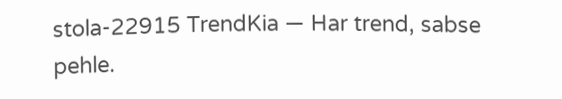stola-22915 TrendKia — Har trend, sabse pehle.